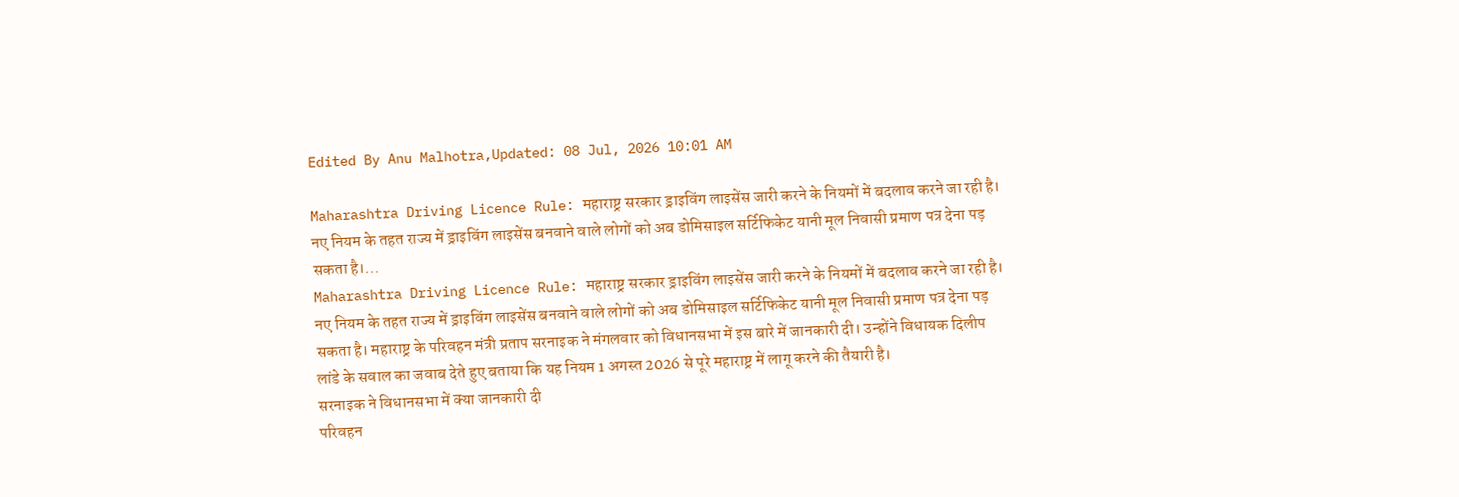Edited By Anu Malhotra,Updated: 08 Jul, 2026 10:01 AM

Maharashtra Driving Licence Rule: महाराष्ट्र सरकार ड्राइविंग लाइसेंस जारी करने के नियमों में बदलाव करने जा रही है। नए नियम के तहत राज्य में ड्राइविंग लाइसेंस बनवाने वाले लोगों को अब डोमिसाइल सर्टिफिकेट यानी मूल निवासी प्रमाण पत्र देना पड़ सकता है।...
Maharashtra Driving Licence Rule: महाराष्ट्र सरकार ड्राइविंग लाइसेंस जारी करने के नियमों में बदलाव करने जा रही है। नए नियम के तहत राज्य में ड्राइविंग लाइसेंस बनवाने वाले लोगों को अब डोमिसाइल सर्टिफिकेट यानी मूल निवासी प्रमाण पत्र देना पड़ सकता है। महाराष्ट्र के परिवहन मंत्री प्रताप सरनाइक ने मंगलवार को विधानसभा में इस बारे में जानकारी दी। उन्होंने विधायक दिलीप लांडे के सवाल का जवाब देते हुए बताया कि यह नियम 1 अगस्त 2026 से पूरे महाराष्ट्र में लागू करने की तैयारी है।
सरनाइक ने विधानसभा में क्या जानकारी दी
परिवहन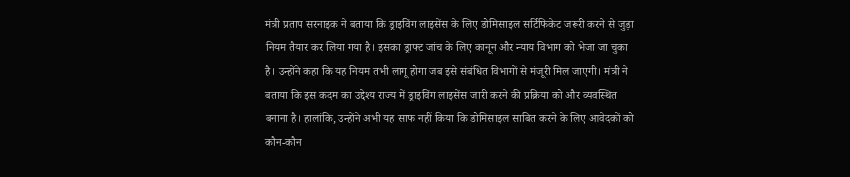मंत्री प्रताप सरनाइक ने बताया कि ड्राइविंग लाइसेंस के लिए डोमिसाइल सर्टिफिकेट जरूरी करने से जुड़ा नियम तैयार कर लिया गया है। इसका ड्राफ्ट जांच के लिए कानून और न्याय विभाग को भेजा जा चुका है। उन्होंने कहा कि यह नियम तभी लागू होगा जब इसे संबंधित विभागों से मंजूरी मिल जाएगी। मंत्री ने बताया कि इस कदम का उद्देश्य राज्य में ड्राइविंग लाइसेंस जारी करने की प्रक्रिया को और व्यवस्थित बनाना है। हालांकि, उन्होंने अभी यह साफ नहीं किया कि डोमिसाइल साबित करने के लिए आवेदकों को कौन-कौन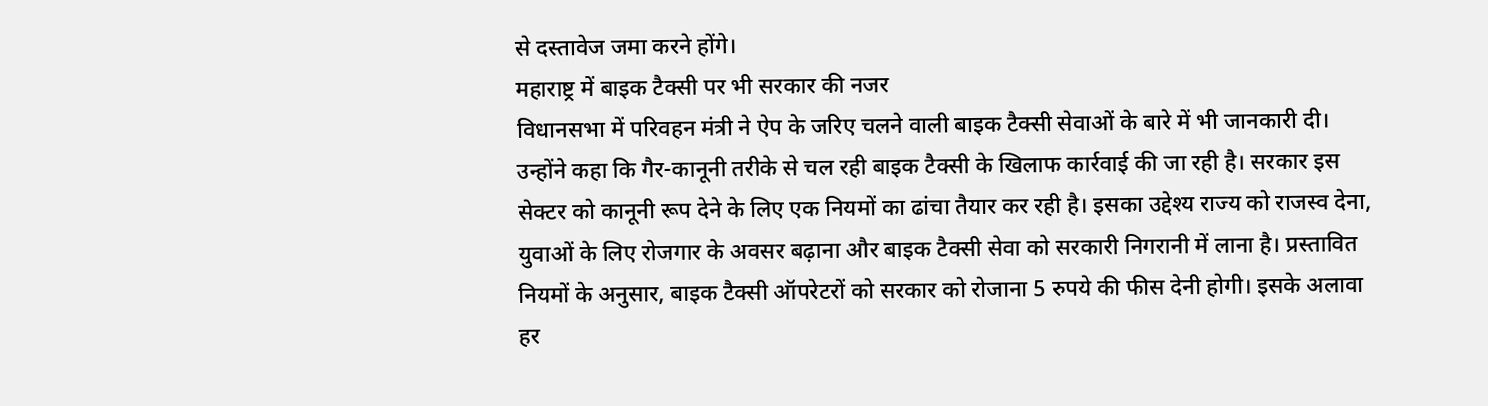से दस्तावेज जमा करने होंगे।
महाराष्ट्र में बाइक टैक्सी पर भी सरकार की नजर
विधानसभा में परिवहन मंत्री ने ऐप के जरिए चलने वाली बाइक टैक्सी सेवाओं के बारे में भी जानकारी दी। उन्होंने कहा कि गैर-कानूनी तरीके से चल रही बाइक टैक्सी के खिलाफ कार्रवाई की जा रही है। सरकार इस सेक्टर को कानूनी रूप देने के लिए एक नियमों का ढांचा तैयार कर रही है। इसका उद्देश्य राज्य को राजस्व देना, युवाओं के लिए रोजगार के अवसर बढ़ाना और बाइक टैक्सी सेवा को सरकारी निगरानी में लाना है। प्रस्तावित नियमों के अनुसार, बाइक टैक्सी ऑपरेटरों को सरकार को रोजाना 5 रुपये की फीस देनी होगी। इसके अलावा हर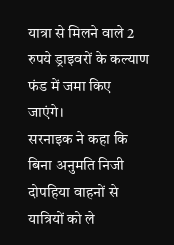यात्रा से मिलने वाले 2 रुपये ड्राइवरों के कल्याण फंड में जमा किए जाएंगे।
सरनाइक ने कहा कि बिना अनुमति निजी दोपहिया वाहनों से यात्रियों को ले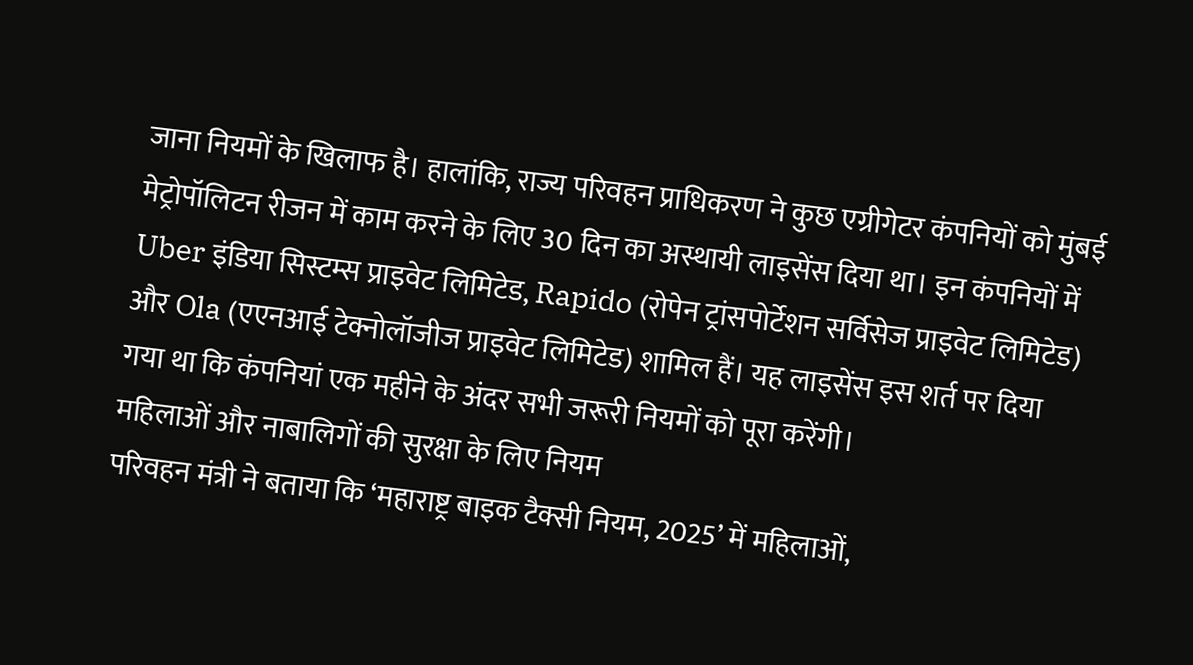जाना नियमों के खिलाफ है। हालांकि, राज्य परिवहन प्राधिकरण ने कुछ एग्रीगेटर कंपनियों को मुंबई मेट्रोपॉलिटन रीजन में काम करने के लिए 30 दिन का अस्थायी लाइसेंस दिया था। इन कंपनियों में Uber इंडिया सिस्टम्स प्राइवेट लिमिटेड, Rapido (रोपेन ट्रांसपोर्टेशन सर्विसेज प्राइवेट लिमिटेड) और Ola (एएनआई टेक्नोलॉजीज प्राइवेट लिमिटेड) शामिल हैं। यह लाइसेंस इस शर्त पर दिया गया था कि कंपनियां एक महीने के अंदर सभी जरूरी नियमों को पूरा करेंगी।
महिलाओं और नाबालिगों की सुरक्षा के लिए नियम
परिवहन मंत्री ने बताया कि ‘महाराष्ट्र बाइक टैक्सी नियम, 2025’ में महिलाओं,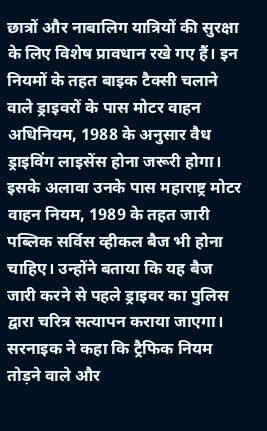छात्रों और नाबालिग यात्रियों की सुरक्षा के लिए विशेष प्रावधान रखे गए हैं। इन नियमों के तहत बाइक टैक्सी चलाने वाले ड्राइवरों के पास मोटर वाहन अधिनियम, 1988 के अनुसार वैध ड्राइविंग लाइसेंस होना जरूरी होगा। इसके अलावा उनके पास महाराष्ट्र मोटर वाहन नियम, 1989 के तहत जारी पब्लिक सर्विस व्हीकल बैज भी होना चाहिए। उन्होंने बताया कि यह बैज जारी करने से पहले ड्राइवर का पुलिस द्वारा चरित्र सत्यापन कराया जाएगा। सरनाइक ने कहा कि ट्रैफिक नियम तोड़ने वाले और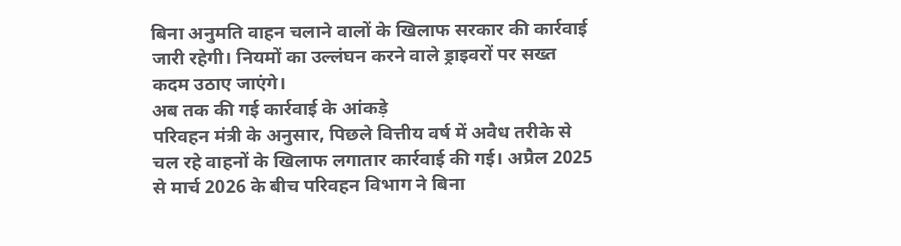बिना अनुमति वाहन चलाने वालों के खिलाफ सरकार की कार्रवाई जारी रहेगी। नियमों का उल्लंघन करने वाले ड्राइवरों पर सख्त कदम उठाए जाएंगे।
अब तक की गई कार्रवाई के आंकड़े
परिवहन मंत्री के अनुसार, पिछले वित्तीय वर्ष में अवैध तरीके से चल रहे वाहनों के खिलाफ लगातार कार्रवाई की गई। अप्रैल 2025 से मार्च 2026 के बीच परिवहन विभाग ने बिना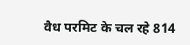वैध परमिट के चल रहे 814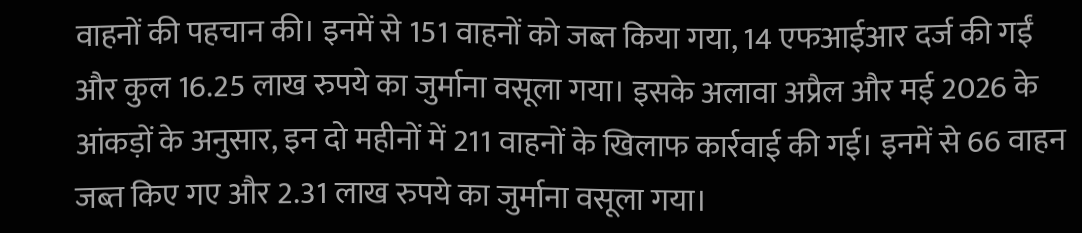वाहनों की पहचान की। इनमें से 151 वाहनों को जब्त किया गया, 14 एफआईआर दर्ज की गईं और कुल 16.25 लाख रुपये का जुर्माना वसूला गया। इसके अलावा अप्रैल और मई 2026 के आंकड़ों के अनुसार, इन दो महीनों में 211 वाहनों के खिलाफ कार्रवाई की गई। इनमें से 66 वाहन जब्त किए गए और 2.31 लाख रुपये का जुर्माना वसूला गया।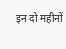इन दो महीनों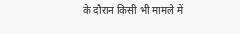के दौरान किसी भी मामले में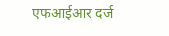एफआईआर दर्ज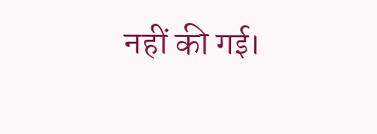नहीं की गई।